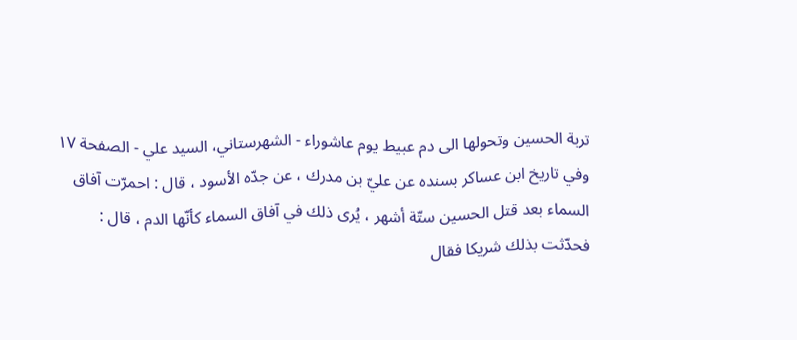تربة الحسین وتحولها الی دم عبیط یوم عاشوراء - الشهرستاني، السيد علي - الصفحة ١٧
وفي تاريخ ابن عساكر بسنده عن عليّ بن مدرك ، عن جدّه الأسود ، قال : احمرّت آفاق السماء بعد قتل الحسين ستّة أشهر ، يُرى ذلك في آفاق السماء كأنّها الدم ، قال : فحدّثت بذلك شريكا فقال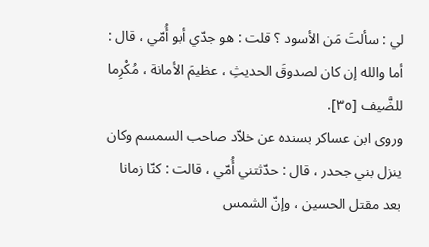لي : سألتَ مَن الأسود ؟ قلت : هو جدّي أبو أُمّي ، قال : أما والله إن كان لصدوقَ الحديثِ ، عظيمَ الأمانة ، مُكْرِما للضَّيف [٣٥].
وروى ابن عساكر بسنده عن خلاّد صاحب السمسم وكان ينزل بني جحدر ، قال : حدّثتني أُمّي ، قالت : كنّا زمانا بعد مقتل الحسين ، وإنّ الشمس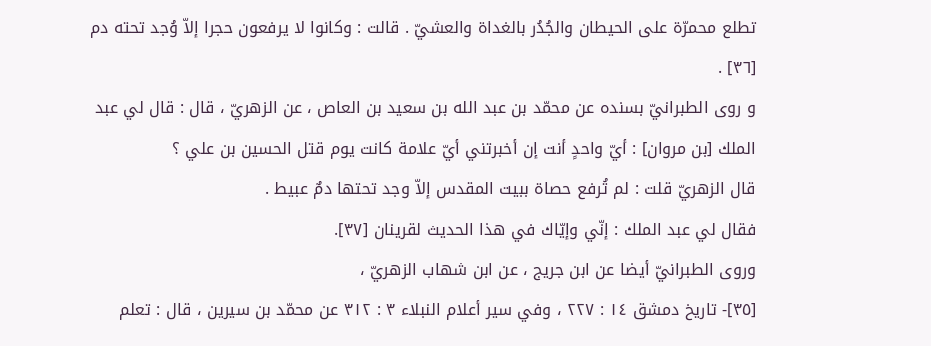تطلع محمرّة على الحيطان والجُدُر بالغداة والعشيّ . قالت : وكانوا لا يرفعون حجرا إلاّ وُجد تحته دم [٣٦] .
و روى الطبرانيّ بسنده عن محمّد بن عبد الله بن سعيد بن العاص ، عن الزهريّ ، قال : قال لي عبد الملك [بن مروان] : أيّ واحدٍ أنت إن أخبرتني أيّ علامة كانت يوم قتل الحسين بن علي ؟
قال الزهريّ قلت : لم تُرفع حصاة ببيت المقدس إلاّ وجد تحتها دمٌ عبيط .
فقال لي عبد الملك : إنّي وإيّاك في هذا الحديث لقرينان [٣٧].
وروى الطبرانيّ أيضا عن ابن جريج ، عن ابن شهاب الزهريّ ،
[٣٥]- تاريخ دمشق ١٤ : ٢٢٧ ، وفي سير أعلام النبلاء ٣ : ٣١٢ عن محمّد بن سيرين ، قال : تعلم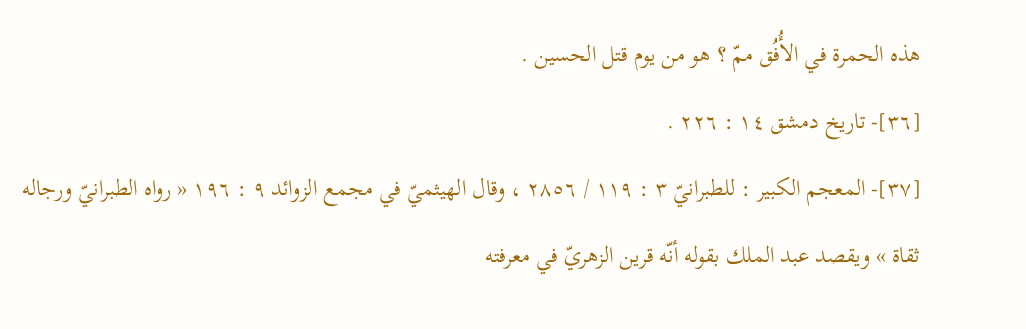هذه الحمرة في الأُفُق ممّ ؟ هو من يوم قتل الحسين .
[٣٦]- تاريخ دمشق ١٤ : ٢٢٦ .
[٣٧]- المعجم الكبير : للطبرانيّ ٣ : ١١٩ / ٢٨٥٦ ، وقال الهيثميّ في مجمع الزوائد ٩ : ١٩٦ « رواه الطبرانيّ ورجاله ثقاة » ويقصد عبد الملك بقوله أنّه قرين الزهريّ في معرفته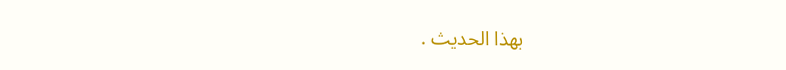بهذا الحديث .